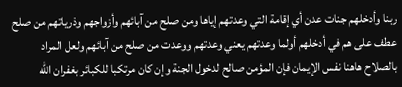ربنا وأدخلهم جنات عدن أي إقامة التي وعدتهم إياها ومن صلح من آبائهم وأزواجهم وذرياتهم من صلح عطف على هم في أدخلهم أولما وعدتهم يعني وعدتهم ووعدت من صلح من آبائهم ولعل المراد بالصلاح هاهنا نفس الإيمان فإن المؤمن صالح لدخول الجنة وإن كان مرتكبا للكبائر بغفران الله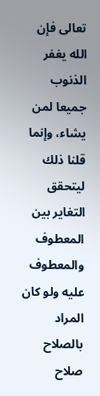تعالى فإن الله يغفر الذنوب جميعا لمن يشاء، وإنما قلنا ذلك ليتحقق التغاير بين المعطوف والمعطوف عليه ولو كان المراد بالصلاح صلاح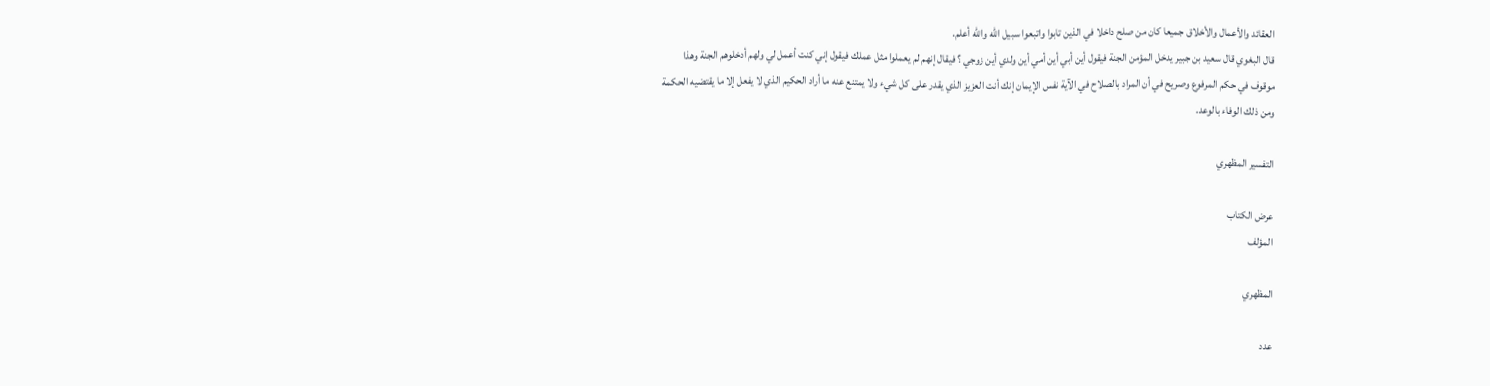العقائد والأعمال والأخلاق جميعا كان من صلح داخلا في الذين تابوا واتبعوا سبيل الله والله أعلم.
قال البغوي قال سعيد بن جبير يدخل المؤمن الجنة فيقول أين أبي أين أمي أين ولدي أين زوجي ؟ فيقال إنهم لم يعملوا مثل عملك فيقول إني كنت أعمل لي ولهم أدخلوهم الجنة وهذا موقوف في حكم المرفوع وصريح في أن المراد بالصلاح في الآية نفس الإيمان إنك أنت العزيز الذي يقدر على كل شيء ولا يمتنع عنه ما أراد الحكيم الذي لا يفعل إلا ما يقتضيه الحكمة ومن ذلك الوفاء بالوعد.

التفسير المظهري

عرض الكتاب
المؤلف

المظهري

عدد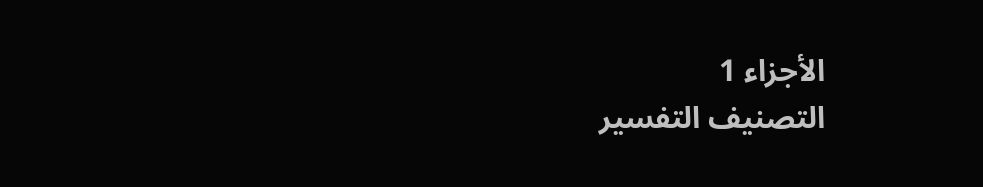الأجزاء 1
التصنيف التفسير